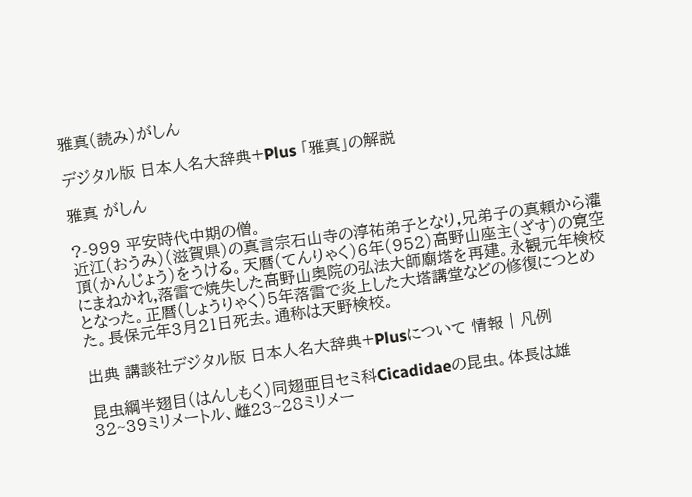雅真(読み)がしん

デジタル版 日本人名大辞典+Plus 「雅真」の解説

雅真 がしん

?-999 平安時代中期の僧。
近江(おうみ)(滋賀県)の真言宗石山寺の淳祐弟子となり,兄弟子の真頼から灌頂(かんじょう)をうける。天暦(てんりゃく)6年(952)高野山座主(ざす)の寛空にまねかれ,落雷で焼失した高野山奥院の弘法大師廟塔を再建。永観元年検校となった。正暦(しょうりゃく)5年落雷で炎上した大塔講堂などの修復につとめた。長保元年3月21日死去。通称は天野検校。

出典 講談社デジタル版 日本人名大辞典+Plusについて 情報 | 凡例

昆虫綱半翅目(はんしもく)同翅亜目セミ科Cicadidaeの昆虫。体長は雄32~39ミリメートル、雌23~28ミリメー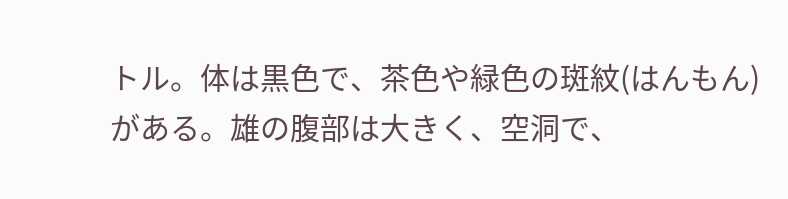トル。体は黒色で、茶色や緑色の斑紋(はんもん)がある。雄の腹部は大きく、空洞で、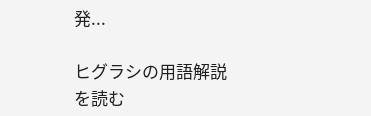発...

ヒグラシの用語解説を読む